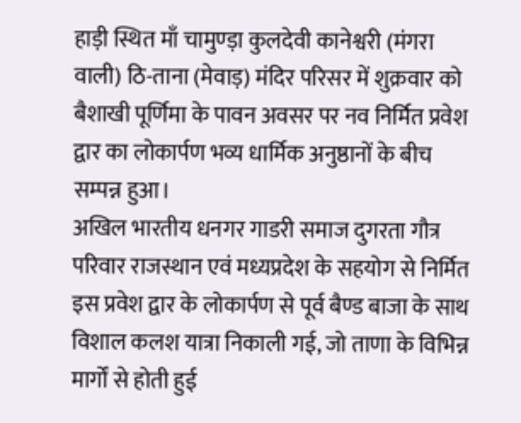हाड़ी स्थित माँ चामुण्ड़ा कुलदेवी कानेश्वरी (मंगरा वाली) ठि-ताना (मेवाड़) मंदिर परिसर में शुक्रवार को बैशाखी पूर्णिमा के पावन अवसर पर नव निर्मित प्रवेश द्वार का लोकार्पण भव्य धार्मिक अनुष्ठानों के बीच सम्पन्न हुआ।
अखिल भारतीय धनगर गाडरी समाज दुगरता गौत्र परिवार राजस्थान एवं मध्यप्रदेश के सहयोग से निर्मित इस प्रवेश द्वार के लोकार्पण से पूर्व बैण्ड बाजा के साथ विशाल कलश यात्रा निकाली गई, जो ताणा के विभिन्न मार्गों से होती हुई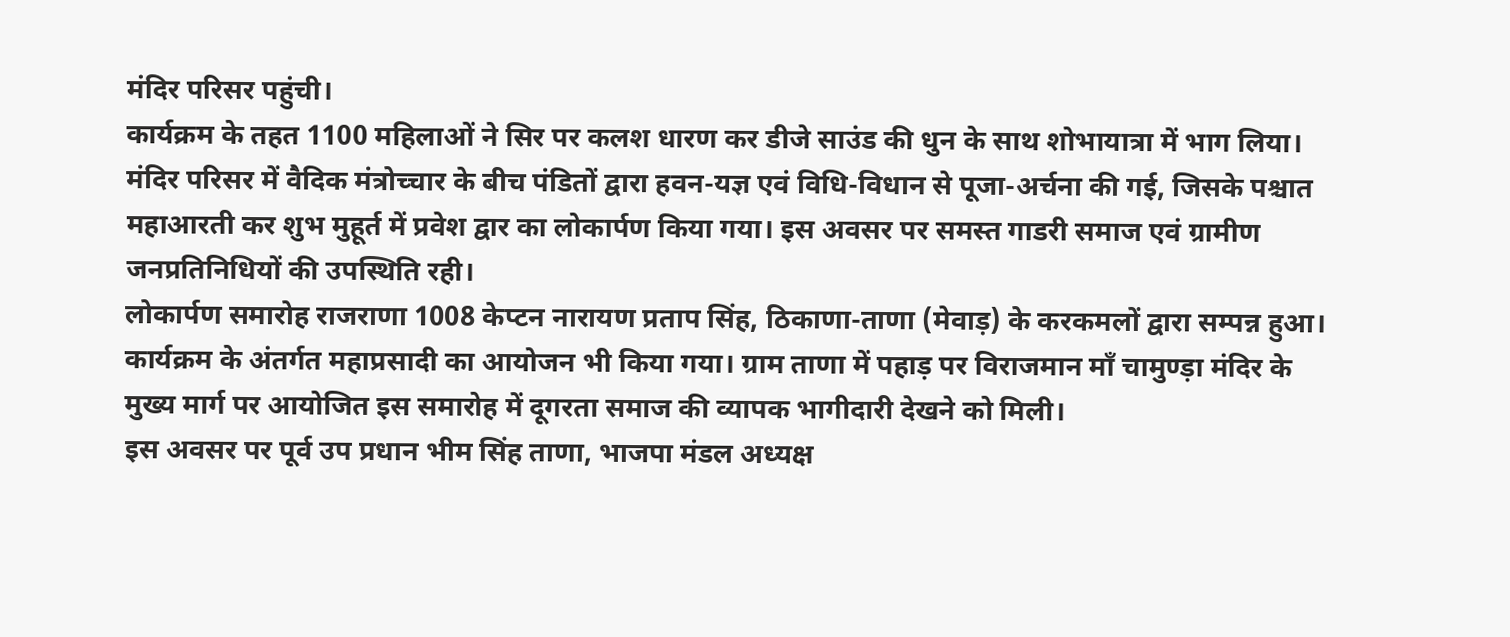मंदिर परिसर पहुंची।
कार्यक्रम के तहत 1100 महिलाओं ने सिर पर कलश धारण कर डीजे साउंड की धुन के साथ शोभायात्रा में भाग लिया। मंदिर परिसर में वैदिक मंत्रोच्चार के बीच पंडितों द्वारा हवन-यज्ञ एवं विधि-विधान से पूजा-अर्चना की गई, जिसके पश्चात महाआरती कर शुभ मुहूर्त में प्रवेश द्वार का लोकार्पण किया गया। इस अवसर पर समस्त गाडरी समाज एवं ग्रामीण जनप्रतिनिधियों की उपस्थिति रही।
लोकार्पण समारोह राजराणा 1008 केप्टन नारायण प्रताप सिंह, ठिकाणा-ताणा (मेवाड़) के करकमलों द्वारा सम्पन्न हुआ। कार्यक्रम के अंतर्गत महाप्रसादी का आयोजन भी किया गया। ग्राम ताणा में पहाड़ पर विराजमान माँ चामुण्ड़ा मंदिर के मुख्य मार्ग पर आयोजित इस समारोह में दूगरता समाज की व्यापक भागीदारी देखने को मिली।
इस अवसर पर पूर्व उप प्रधान भीम सिंह ताणा, भाजपा मंडल अध्यक्ष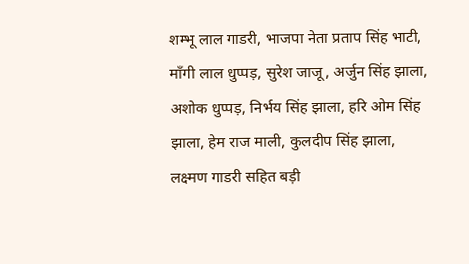शम्भू लाल गाडरी, भाजपा नेता प्रताप सिंह भाटी, माँगी लाल धुप्पड़, सुरेश जाजू, अर्जुन सिंह झाला, अशोक धुप्पड़, निर्भय सिंह झाला, हरि ओम सिंह झाला, हेम राज माली, कुलदीप सिंह झाला, लक्ष्मण गाडरी सहित बड़ी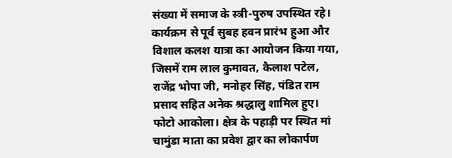संख्या में समाज के स्त्री-पुरुष उपस्थित रहे। कार्यक्रम से पूर्व सुबह हवन प्रारंभ हुआ और विशाल कलश यात्रा का आयोजन किया गया, जिसमें राम लाल कुमावत, कैलाश पटेल, राजेंद्र भोपा जी, मनोहर सिंह, पंडित राम प्रसाद सहित अनेक श्रद्धालु शामिल हुए।
फोटो आकोला। क्षेत्र के पहाड़ी पर स्थित मां चामुंडा माता का प्रवेश द्वार का लोकार्पण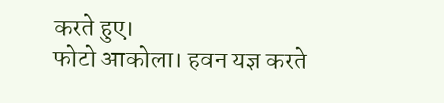करते हुए।
फोटो आकोला। हवन यज्ञ करते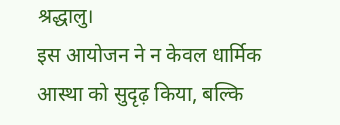श्रद्धालु।
इस आयोजन ने न केवल धार्मिक आस्था को सुदृढ़ किया, बल्कि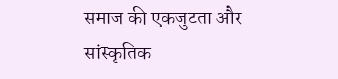समाज की एकजुटता और सांस्कृतिक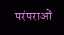परंपराओं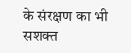के संरक्षण का भी सशक्त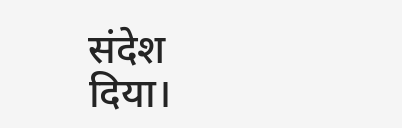संदेश दिया।